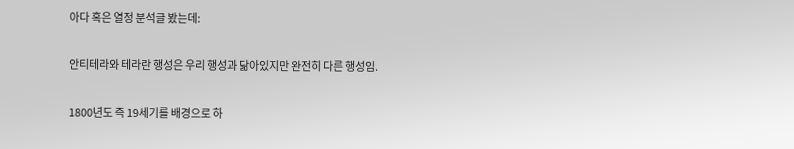아다 혹은 열정 분석글 봤는데:

안티테라와 테라란 행성은 우리 행성과 닮아있지만 완전히 다른 행성임.

1800년도 즉 19세기를 배경으로 하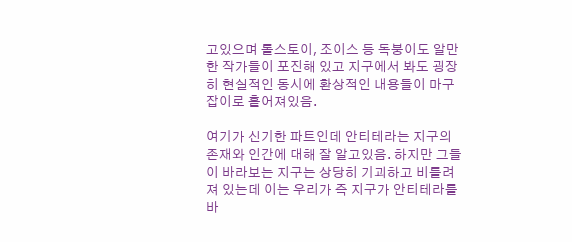고있으며 톨스토이, 조이스 등 독붕이도 알만한 작가들이 포진해 있고 지구에서 봐도 굉장히 현실적인 동시에 환상적인 내용들이 마구잡이로 흩어져있음.

여기가 신기한 파트인데 안티테라는 지구의 존재와 인간에 대해 잘 알고있음. 하지만 그들이 바라보는 지구는 상당히 기괴하고 비틀려져 있는데 이는 우리가 즉 지구가 안티테라를 바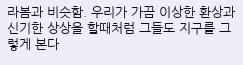라봄과 비슷함. 우리가 가끔 이상한 환상과 신기한 상상을 할때처럼 그들도 지구를 그렇게 본다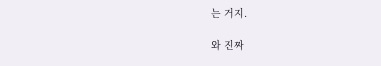는 거지.

와 진짜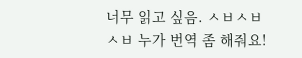너무 읽고 싶음. ㅅㅂㅅㅂㅅㅂ 누가 번역 좀 해줘요!